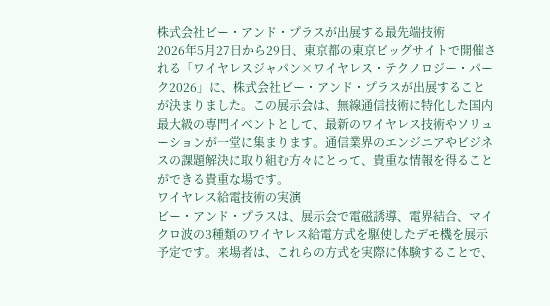株式会社ビー・アンド・プラスが出展する最先端技術
2026年5月27日から29日、東京都の東京ビッグサイトで開催される「ワイヤレスジャパン×ワイヤレス・テクノロジー・パーク2026」に、株式会社ビー・アンド・プラスが出展することが決まりました。この展示会は、無線通信技術に特化した国内最大級の専門イベントとして、最新のワイヤレス技術やソリューションが一堂に集まります。通信業界のエンジニアやビジネスの課題解決に取り組む方々にとって、貴重な情報を得ることができる貴重な場です。
ワイヤレス給電技術の実演
ビー・アンド・プラスは、展示会で電磁誘導、電界結合、マイクロ波の3種類のワイヤレス給電方式を駆使したデモ機を展示予定です。来場者は、これらの方式を実際に体験することで、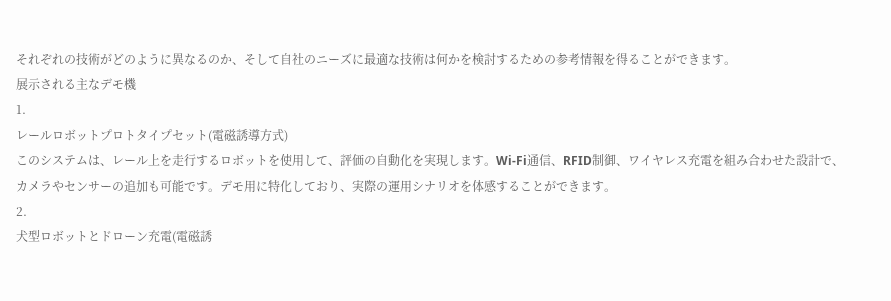それぞれの技術がどのように異なるのか、そして自社のニーズに最適な技術は何かを検討するための参考情報を得ることができます。
展示される主なデモ機
1.
レールロボットプロトタイプセット(電磁誘導方式)
このシステムは、レール上を走行するロボットを使用して、評価の自動化を実現します。Wi-Fi通信、RFID制御、ワイヤレス充電を組み合わせた設計で、カメラやセンサーの追加も可能です。デモ用に特化しており、実際の運用シナリオを体感することができます。
2.
犬型ロボットとドローン充電(電磁誘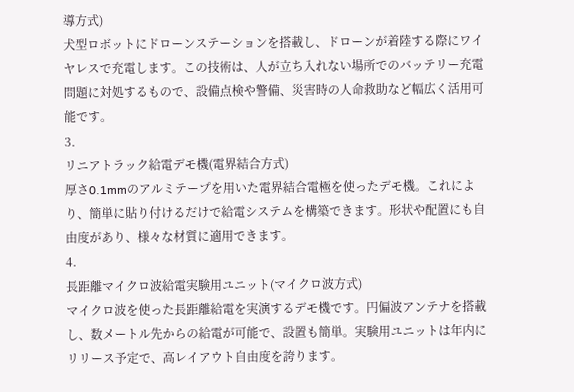導方式)
犬型ロボットにドローンステーションを搭載し、ドローンが着陸する際にワイヤレスで充電します。この技術は、人が立ち入れない場所でのバッテリー充電問題に対処するもので、設備点検や警備、災害時の人命救助など幅広く活用可能です。
3.
リニアトラック給電デモ機(電界結合方式)
厚さ0.1mmのアルミテープを用いた電界結合電極を使ったデモ機。これにより、簡単に貼り付けるだけで給電システムを構築できます。形状や配置にも自由度があり、様々な材質に適用できます。
4.
長距離マイクロ波給電実験用ユニット(マイクロ波方式)
マイクロ波を使った長距離給電を実演するデモ機です。円偏波アンテナを搭載し、数メートル先からの給電が可能で、設置も簡単。実験用ユニットは年内にリリース予定で、高レイアウト自由度を誇ります。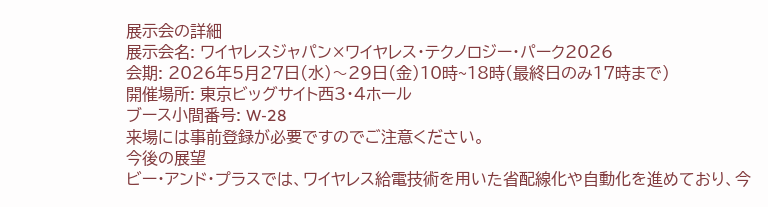展示会の詳細
展示会名: ワイヤレスジャパン×ワイヤレス・テクノロジー・パーク2026
会期: 2026年5月27日(水)〜29日(金)10時~18時(最終日のみ17時まで)
開催場所: 東京ビッグサイト西3・4ホール
ブース小間番号: W-28
来場には事前登録が必要ですのでご注意ください。
今後の展望
ビー・アンド・プラスでは、ワイヤレス給電技術を用いた省配線化や自動化を進めており、今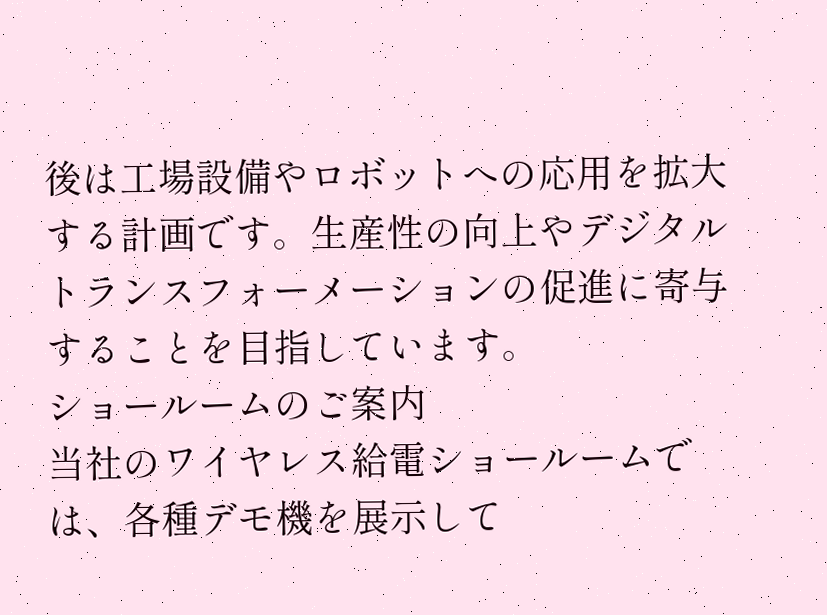後は工場設備やロボットへの応用を拡大する計画です。生産性の向上やデジタルトランスフォーメーションの促進に寄与することを目指しています。
ショールームのご案内
当社のワイヤレス給電ショールームでは、各種デモ機を展示して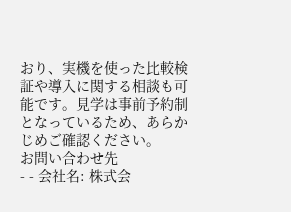おり、実機を使った比較検証や導入に関する相談も可能です。見学は事前予約制となっているため、あらかじめご確認ください。
お問い合わせ先
- - 会社名: 株式会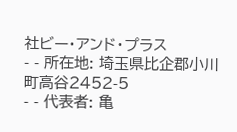社ビー・アンド・プラス
- - 所在地: 埼玉県比企郡小川町高谷2452-5
- - 代表者: 亀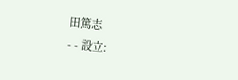田篤志
- - 設立: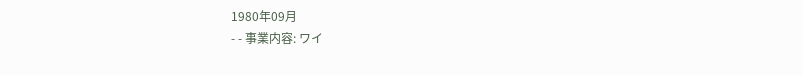1980年09月
- - 事業内容: ワイ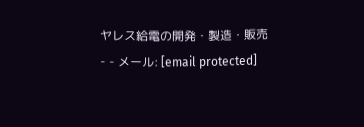ヤレス給電の開発・製造・販売
- - メール: [email protected]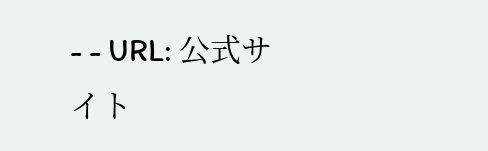- - URL: 公式サイト